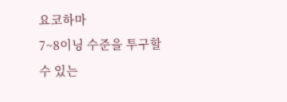요코하마
7~8이닝 수준을 투구할 수 있는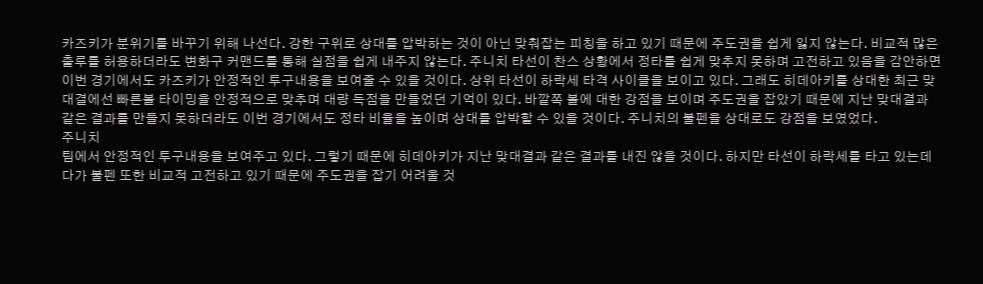카즈키가 분위기를 바꾸기 위해 나선다. 강한 구위로 상대를 압박하는 것이 아닌 맞춰잡는 피칭을 하고 있기 때문에 주도권을 쉽게 잃지 않는다. 비교적 많은 출루를 허용하더라도 변화구 커맨드를 통해 실점을 쉽게 내주지 않는다. 주니치 타선이 찬스 상황에서 정타를 쉽게 맞추지 못하며 고전하고 있음을 감안하면 이번 경기에서도 카즈키가 안정적인 투구내용을 보여줄 수 있을 것이다. 상위 타선이 하락세 타격 사이클을 보이고 있다. 그래도 히데아키를 상대한 최근 맞대결에선 빠른볼 타이밍을 안정적으로 맞추며 대량 득점을 만들었던 기억이 있다. 바깥쪽 볼에 대한 강점을 보이며 주도권을 잡았기 때문에 지난 맞대결과 같은 결과를 만들지 못하더라도 이번 경기에서도 정타 비율을 높이며 상대를 압박할 수 있을 것이다. 주니치의 불펜을 상대로도 강점을 보였었다.
주니치
팀에서 안정적인 투구내용을 보여주고 있다. 그렇기 때문에 히데아키가 지난 맞대결과 같은 결과를 내진 않을 것이다. 하지만 타선이 하락세를 타고 있는데다가 불펜 또한 비교적 고전하고 있기 때문에 주도권을 잡기 어려울 것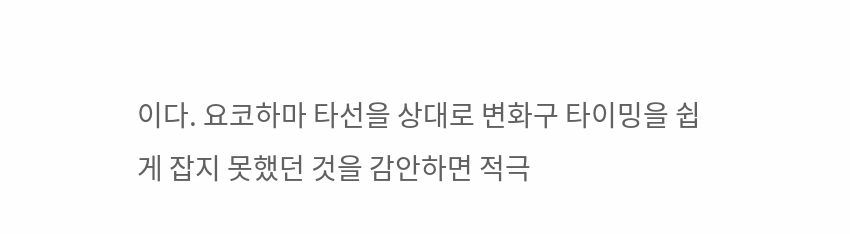이다. 요코하마 타선을 상대로 변화구 타이밍을 쉽게 잡지 못했던 것을 감안하면 적극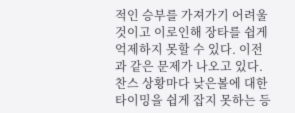적인 승부를 가져가기 어려울 것이고 이로인해 장타를 쉽게 억제하지 못할 수 있다. 이전과 같은 문제가 나오고 있다. 찬스 상황마다 낮은볼에 대한 타이밍을 쉽게 잡지 못하는 등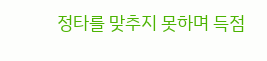정타를 맞추지 못하며 득점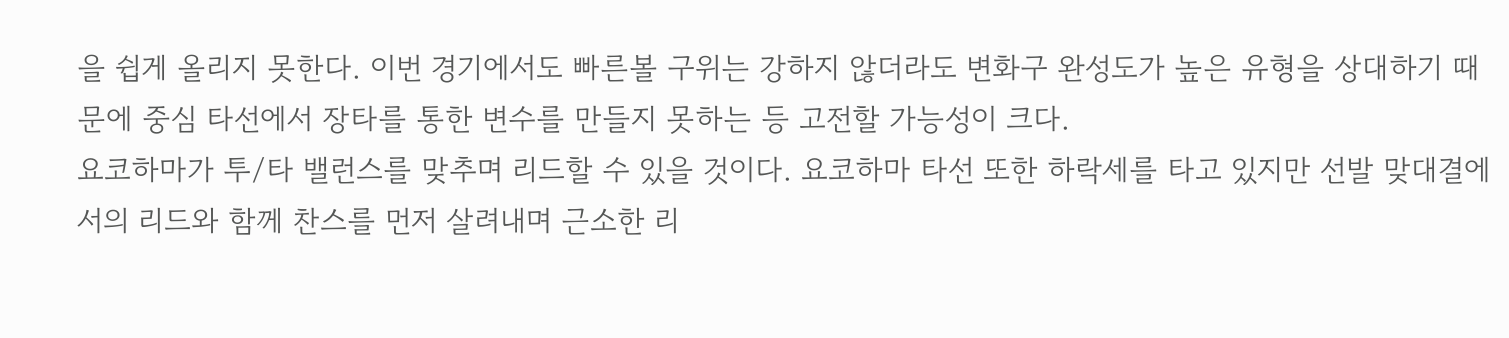을 쉽게 올리지 못한다. 이번 경기에서도 빠른볼 구위는 강하지 않더라도 변화구 완성도가 높은 유형을 상대하기 때문에 중심 타선에서 장타를 통한 변수를 만들지 못하는 등 고전할 가능성이 크다.
요코하마가 투/타 밸런스를 맞추며 리드할 수 있을 것이다. 요코하마 타선 또한 하락세를 타고 있지만 선발 맞대결에서의 리드와 함께 찬스를 먼저 살려내며 근소한 리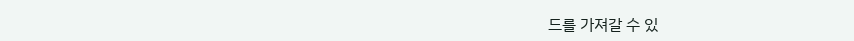드를 가져갈 수 있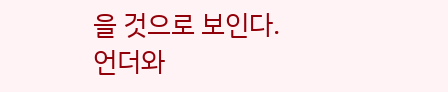을 것으로 보인다. 언더와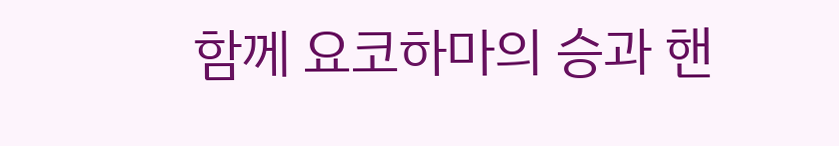함께 요코하마의 승과 핸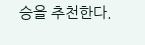승을 추천한다.